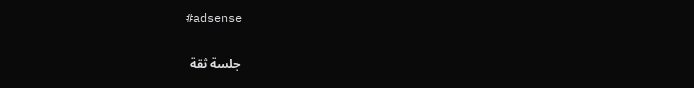#adsense

جلسة ثقة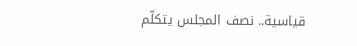قياسية.. نصف المجلس يتكلّم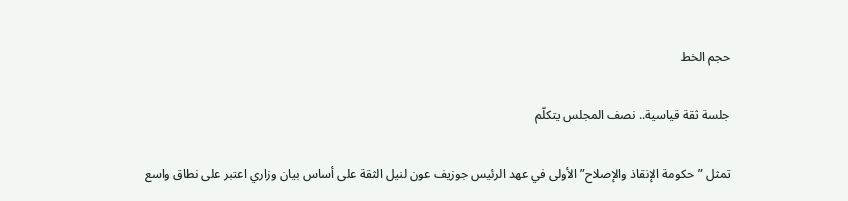حجم الخط

جلسة ثقة قياسية.. نصف المجلس يتكلّم

تمثل ”حكومة الإنقاذ والإصلاح” الأولى في عهد الرئيس جوزيف عون لنيل الثقة على أساس بيان وزاري اعتبر على نطاق واسع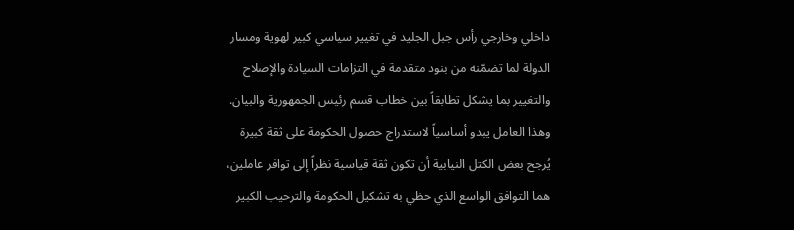داخلي وخارجي رأس جبل الجليد في تغيير سياسي كبير لهوية ومسار الدولة لما تضمّنه من بنود متقدمة في التزامات السيادة والإصلاح والتغيير بما يشكل تطابقاً بين خطاب قسم رئيس الجمهورية والبيان. وهذا العامل يبدو أساسياً لاستدراج حصول الحكومة على ثقة كبيرة يُرجح بعض الكتل النيابية أن تكون ثقة قياسية نظراً إلى توافر عاملين، هما التوافق الواسع الذي حظي به تشكيل الحكومة والترحيب الكبير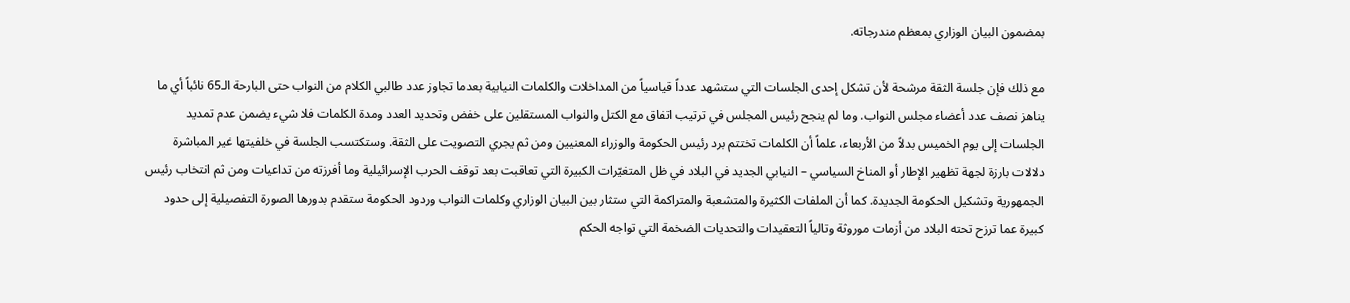بمضمون البيان الوزاري بمعظم مندرجاته.

مع ذلك فإن جلسة الثقة مرشحة لأن تشكل إحدى الجلسات التي ستشهد عدداً قياسياً من المداخلات والكلمات النيابية بعدما تجاوز عدد طالبي الكلام من النواب حتى البارحة الـ65 نائباً أي ما يناهز نصف عدد أعضاء مجلس النواب. وما لم ينجح رئيس المجلس في ترتيب اتفاق مع الكتل والنواب المستقلين على خفض وتحديد العدد ومدة الكلمات فلا شيء يضمن عدم تمديد الجلسات إلى يوم الخميس بدلاً من الأربعاء، علماً أن الكلمات تختتم برد رئيس الحكومة والوزراء المعنيين ومن ثم يجري التصويت على الثقة. وستكتسب الجلسة في خلفيتها غير المباشرة دلالات بارزة لجهة تظهير الإطار أو المناخ السياسي – النيابي الجديد في البلاد في ظل المتغيّرات الكبيرة التي تعاقبت بعد توقف الحرب الإسرائيلية وما أفرزته من تداعيات ومن ثم انتخاب رئيس الجمهورية وتشكيل الحكومة الجديدة. كما أن الملفات الكثيرة والمتشعبة والمتراكمة التي ستثار بين البيان الوزاري وكلمات النواب وردود الحكومة ستقدم بدورها الصورة التفصيلية إلى حدود كبيرة عما ترزح تحته البلاد من أزمات موروثة وتالياً التعقيدات والتحديات الضخمة التي تواجه الحكم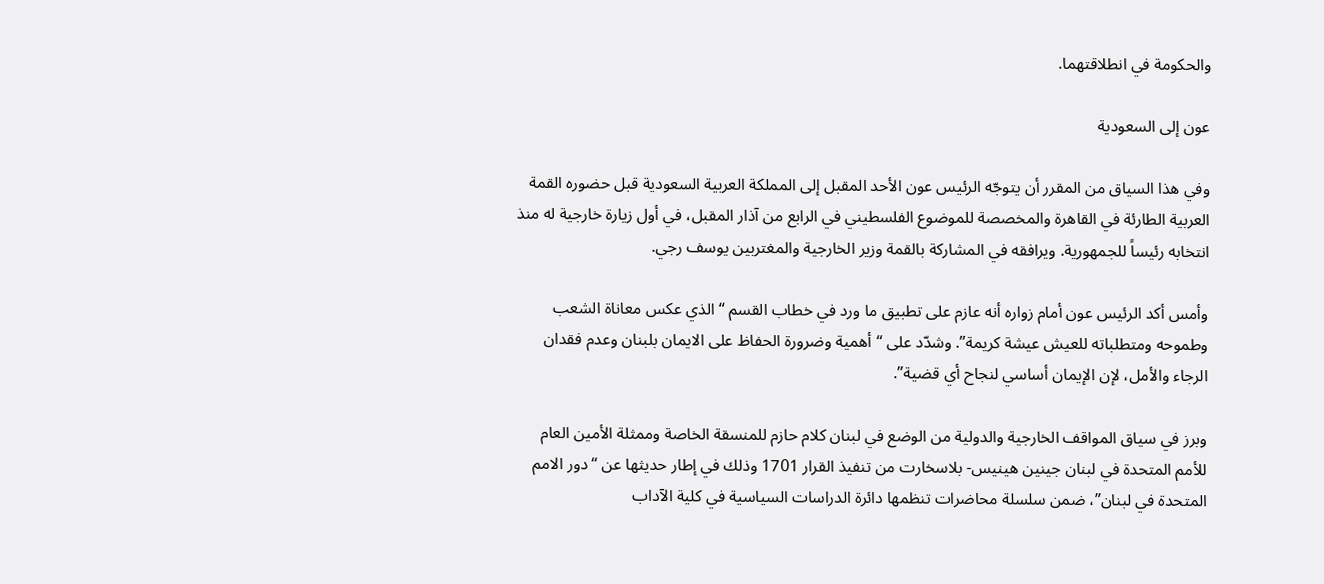والحكومة في انطلاقتهما.

عون إلى السعودية

وفي هذا السياق من المقرر أن يتوجّه الرئيس عون الأحد المقبل إلى المملكة العربية السعودية قبل حضوره القمة العربية الطارئة في القاهرة والمخصصة للموضوع الفلسطيني في الرابع من آذار المقبل، في أول زيارة خارجية له منذ انتخابه رئيساً للجمهورية. ويرافقه في المشاركة بالقمة وزير الخارجية والمغتربين يوسف رجي.

وأمس أكد الرئيس عون أمام زواره أنه عازم على تطبيق ما ورد في خطاب القسم “الذي عكس معاناة الشعب وطموحه ومتطلباته للعيش عيشة كريمة”. وشدّد على “أهمية وضرورة الحفاظ على الايمان بلبنان وعدم فقدان الرجاء والأمل، لإن الإيمان أساسي لنجاح أي قضية”.

وبرز في سياق المواقف الخارجية والدولية من الوضع في لبنان كلام حازم للمنسقة الخاصة وممثلة الأمين العام للأمم المتحدة في لبنان جينين هينيس- بلاسخارت من تنفيذ القرار 1701 وذلك في إطار حديثها عن “دور الامم المتحدة في لبنان”، ضمن سلسلة محاضرات تنظمها دائرة الدراسات السياسية في كلية الآداب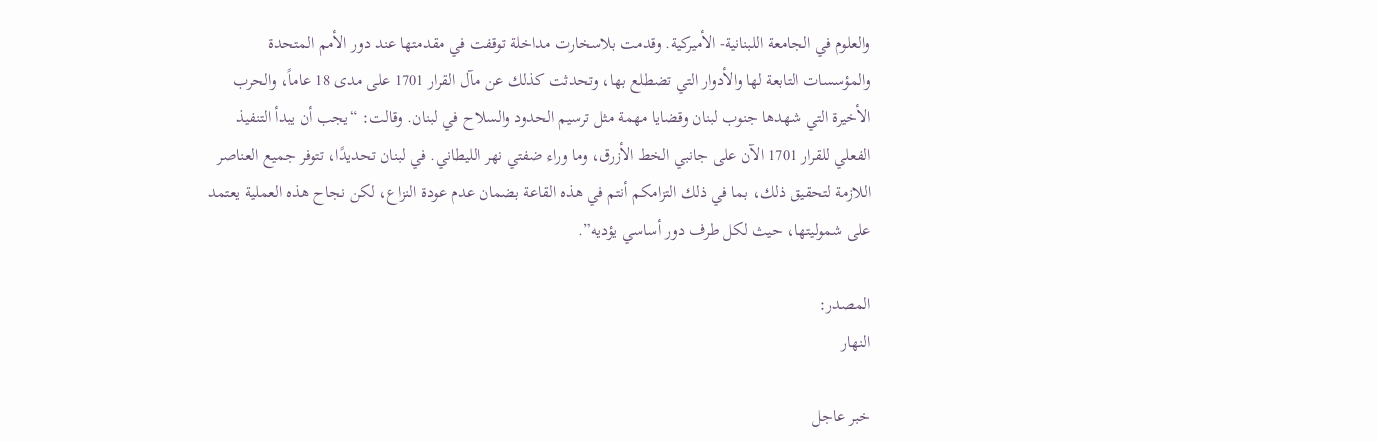والعلوم في الجامعة اللبنانية- الأميركية. وقدمت بلاسخارت مداخلة توقفت في مقدمتها عند دور الأمم المتحدة والمؤسسات التابعة لها والأدوار التي تضطلع بها، وتحدثت كذلك عن مآل القرار 1701 على مدى 18 عاماً، والحرب الأخيرة التي شهدها جنوب لبنان وقضايا مهمة مثل ترسيم الحدود والسلاح في لبنان. وقالت: “يجب أن يبدأ التنفيذ الفعلي للقرار 1701 الآن على جانبي الخط الأزرق، وما وراء ضفتي نهر الليطاني. في لبنان تحديدًا، تتوفر جميع العناصر اللازمة لتحقيق ذلك، بما في ذلك التزامكم أنتم في هذه القاعة بضمان عدم عودة النزاع، لكن نجاح هذه العملية يعتمد على شموليتها، حيث لكل طرف دور أساسي يؤديه”.

المصدر:
النهار

خبر عاجل